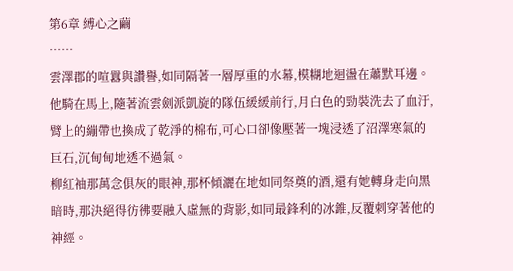第6章 縛心之繭
……
雲澤郡的喧囂與讚譽,如同隔著一層厚重的水幕,模糊地迴盪在蕭默耳邊。
他騎在馬上,隨著流雲劍派凱旋的隊伍緩緩前行,月白色的勁裝洗去了血汙,臂上的繃帶也換成了乾淨的棉布,可心口卻像壓著一塊浸透了沼澤寒氣的巨石,沉甸甸地透不過氣。
柳紅袖那萬念俱灰的眼神,那杯傾灑在地如同祭奠的酒,還有她轉身走向黑暗時,那決絕得彷彿要融入虛無的背影,如同最鋒利的冰錐,反覆刺穿著他的神經。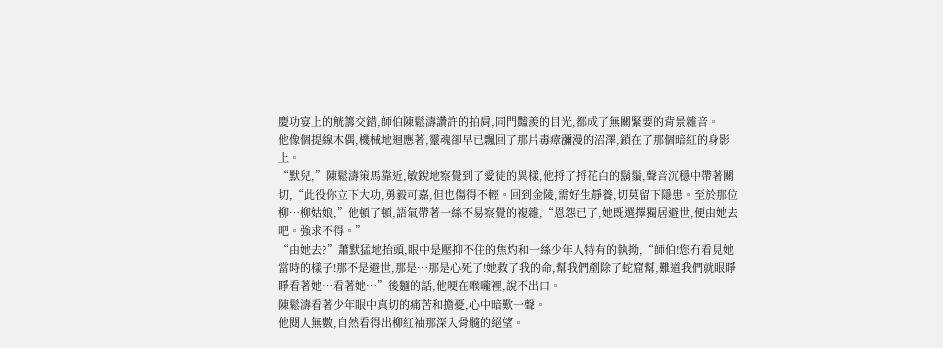慶功宴上的觥籌交錯,師伯陳鬆濤讚許的拍肩,同門豔羨的目光,都成了無關緊要的背景雜音。
他像個提線木偶,機械地迴應著,靈魂卻早已飄回了那片毒瘴瀰漫的沼澤,鎖在了那個暗紅的身影上。
“默兒,”陳鬆濤策馬靠近,敏銳地察覺到了愛徒的異樣,他捋了捋花白的鬍鬚,聲音沉穩中帶著關切,“此役你立下大功,勇毅可嘉,但也傷得不輕。回到金陵,需好生靜養,切莫留下隱患。至於那位柳…柳姑娘,”他頓了頓,語氣帶著一絲不易察覺的複雜,“恩怨已了,她既選擇獨居避世,便由她去吧。強求不得。”
“由她去?”蕭默猛地抬頭,眼中是壓抑不住的焦灼和一絲少年人特有的執拗,“師伯!您冇看見她當時的樣子!那不是避世,那是…那是心死了!她救了我的命,幫我們剷除了蛇窟幫,難道我們就眼睜睜看著她…看著她…”後麵的話,他哽在喉嚨裡,說不出口。
陳鬆濤看著少年眼中真切的痛苦和擔憂,心中暗歎一聲。
他閱人無數,自然看得出柳紅袖那深入骨髓的絕望。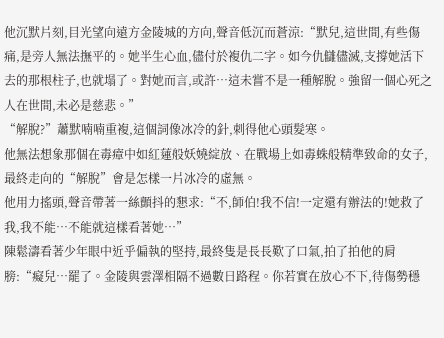他沉默片刻,目光望向遠方金陵城的方向,聲音低沉而蒼涼:“默兒,這世間,有些傷痛,是旁人無法撫平的。她半生心血,儘付於複仇二字。如今仇讎儘滅,支撐她活下去的那根柱子,也就塌了。對她而言,或許…這未嘗不是一種解脫。強留一個心死之人在世間,未必是慈悲。”
“解脫?”蕭默喃喃重複,這個詞像冰冷的針,刺得他心頭髮寒。
他無法想象那個在毒瘴中如紅蓮般妖嬈綻放、在戰場上如毒蛛般精準致命的女子,最終走向的“解脫”會是怎樣一片冰冷的虛無。
他用力搖頭,聲音帶著一絲顫抖的懇求:“不,師伯!我不信!一定還有辦法的!她救了我,我不能…不能就這樣看著她…”
陳鬆濤看著少年眼中近乎偏執的堅持,最終隻是長長歎了口氣,拍了拍他的肩膀:“癡兒…罷了。金陵與雲澤相隔不過數日路程。你若實在放心不下,待傷勢穩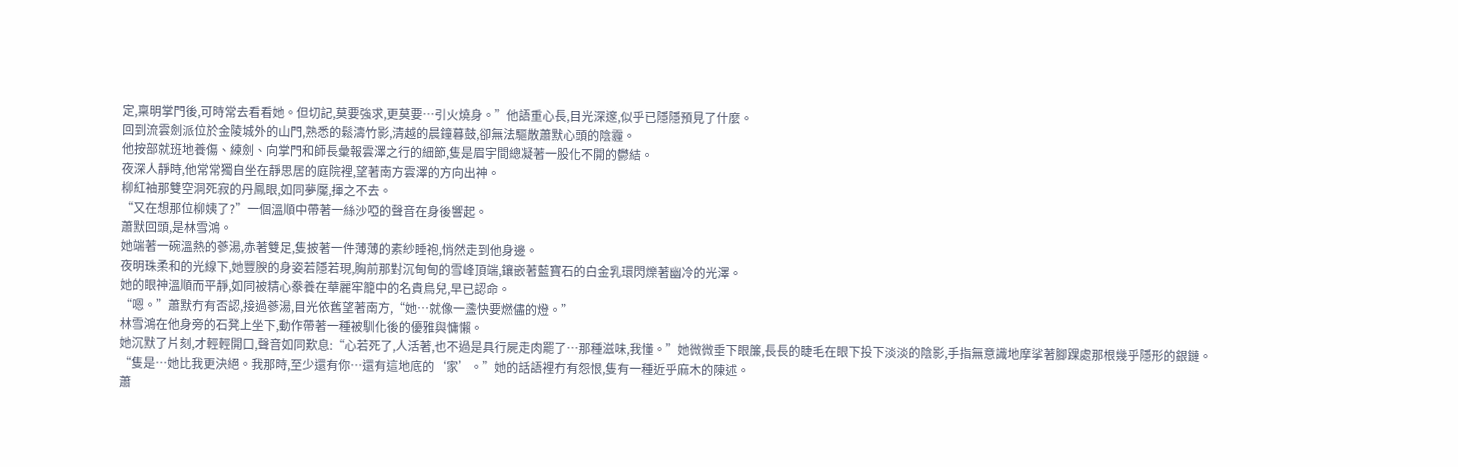定,稟明掌門後,可時常去看看她。但切記,莫要強求,更莫要…引火燒身。”他語重心長,目光深邃,似乎已隱隱預見了什麼。
回到流雲劍派位於金陵城外的山門,熟悉的鬆濤竹影,清越的晨鐘暮鼓,卻無法驅散蕭默心頭的陰霾。
他按部就班地養傷、練劍、向掌門和師長彙報雲澤之行的細節,隻是眉宇間總凝著一股化不開的鬱結。
夜深人靜時,他常常獨自坐在靜思居的庭院裡,望著南方雲澤的方向出神。
柳紅袖那雙空洞死寂的丹鳳眼,如同夢魘,揮之不去。
“又在想那位柳姨了?”一個溫順中帶著一絲沙啞的聲音在身後響起。
蕭默回頭,是林雪鴻。
她端著一碗溫熱的蔘湯,赤著雙足,隻披著一件薄薄的素紗睡袍,悄然走到他身邊。
夜明珠柔和的光線下,她豐腴的身姿若隱若現,胸前那對沉甸甸的雪峰頂端,鑲嵌著藍寶石的白金乳環閃爍著幽冷的光澤。
她的眼神溫順而平靜,如同被精心豢養在華麗牢籠中的名貴鳥兒,早已認命。
“嗯。”蕭默冇有否認,接過蔘湯,目光依舊望著南方,“她…就像一盞快要燃儘的燈。”
林雪鴻在他身旁的石凳上坐下,動作帶著一種被馴化後的優雅與慵懶。
她沉默了片刻,才輕輕開口,聲音如同歎息:“心若死了,人活著,也不過是具行屍走肉罷了…那種滋味,我懂。”她微微垂下眼簾,長長的睫毛在眼下投下淡淡的陰影,手指無意識地摩挲著腳踝處那根幾乎隱形的銀鏈。
“隻是…她比我更決絕。我那時,至少還有你…還有這地底的‘家’。”她的話語裡冇有怨恨,隻有一種近乎麻木的陳述。
蕭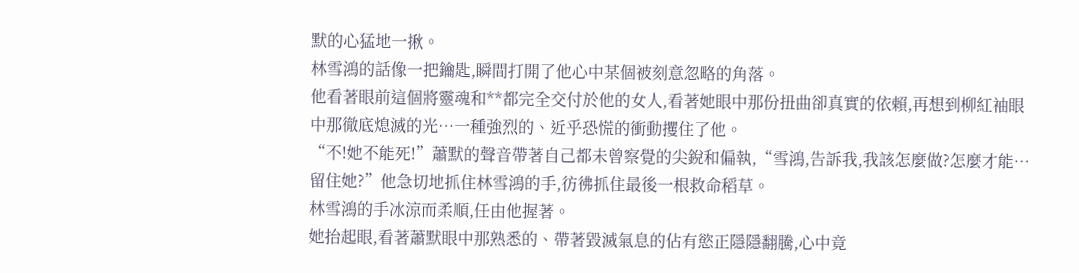默的心猛地一揪。
林雪鴻的話像一把鑰匙,瞬間打開了他心中某個被刻意忽略的角落。
他看著眼前這個將靈魂和**都完全交付於他的女人,看著她眼中那份扭曲卻真實的依賴,再想到柳紅袖眼中那徹底熄滅的光…一種強烈的、近乎恐慌的衝動攫住了他。
“不!她不能死!”蕭默的聲音帶著自己都未曾察覺的尖銳和偏執,“雪鴻,告訴我,我該怎麼做?怎麼才能…留住她?”他急切地抓住林雪鴻的手,彷彿抓住最後一根救命稻草。
林雪鴻的手冰涼而柔順,任由他握著。
她抬起眼,看著蕭默眼中那熟悉的、帶著毀滅氣息的佔有慾正隱隱翻騰,心中竟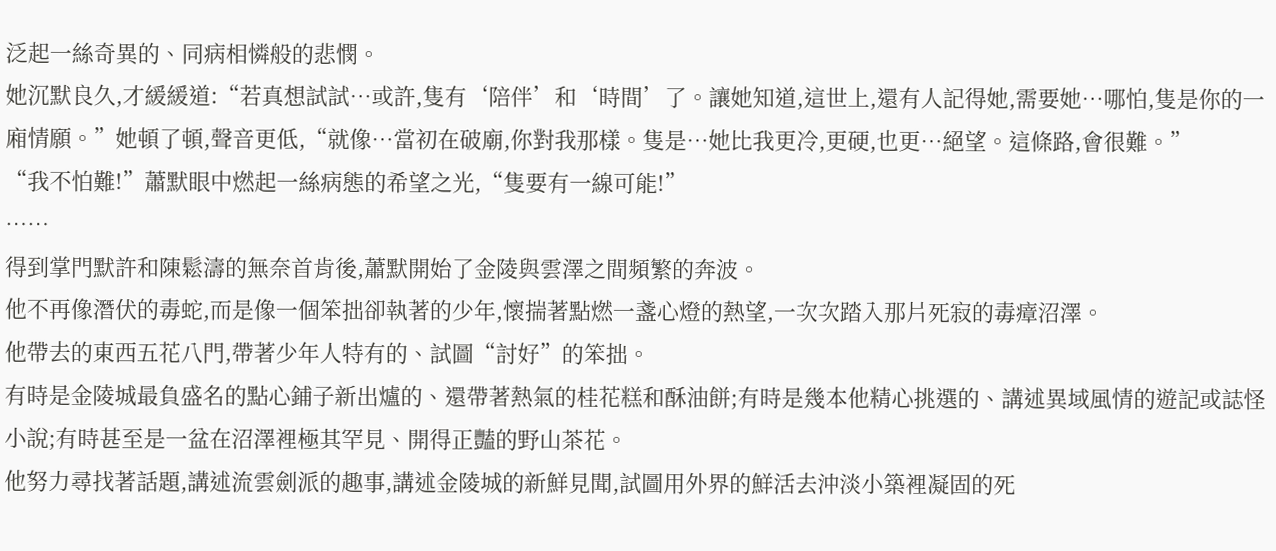泛起一絲奇異的、同病相憐般的悲憫。
她沉默良久,才緩緩道:“若真想試試…或許,隻有‘陪伴’和‘時間’了。讓她知道,這世上,還有人記得她,需要她…哪怕,隻是你的一廂情願。”她頓了頓,聲音更低,“就像…當初在破廟,你對我那樣。隻是…她比我更冷,更硬,也更…絕望。這條路,會很難。”
“我不怕難!”蕭默眼中燃起一絲病態的希望之光,“隻要有一線可能!”
……
得到掌門默許和陳鬆濤的無奈首肯後,蕭默開始了金陵與雲澤之間頻繁的奔波。
他不再像潛伏的毒蛇,而是像一個笨拙卻執著的少年,懷揣著點燃一盞心燈的熱望,一次次踏入那片死寂的毒瘴沼澤。
他帶去的東西五花八門,帶著少年人特有的、試圖“討好”的笨拙。
有時是金陵城最負盛名的點心鋪子新出爐的、還帶著熱氣的桂花糕和酥油餅;有時是幾本他精心挑選的、講述異域風情的遊記或誌怪小說;有時甚至是一盆在沼澤裡極其罕見、開得正豔的野山茶花。
他努力尋找著話題,講述流雲劍派的趣事,講述金陵城的新鮮見聞,試圖用外界的鮮活去沖淡小築裡凝固的死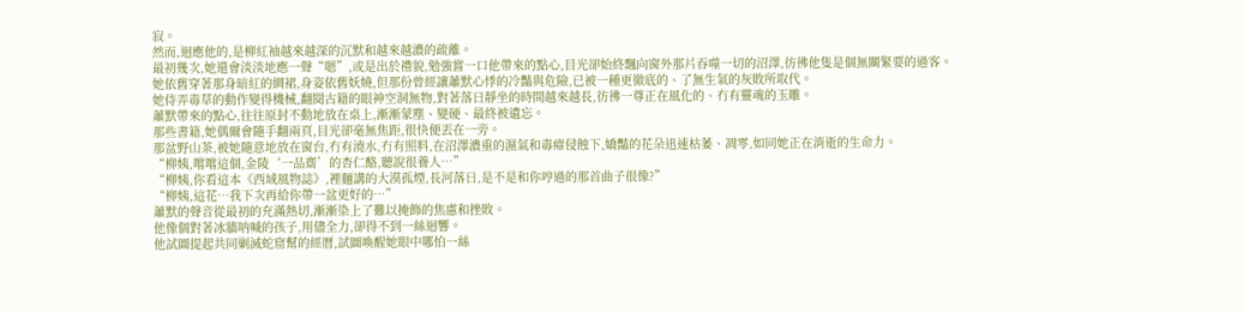寂。
然而,迴應他的,是柳紅袖越來越深的沉默和越來越濃的疏離。
最初幾次,她還會淡淡地應一聲“嗯”,或是出於禮貌,勉強嘗一口他帶來的點心,目光卻始終飄向窗外那片吞噬一切的沼澤,彷彿他隻是個無關緊要的過客。
她依舊穿著那身暗紅的綢裙,身姿依舊妖嬈,但那份曾經讓蕭默心悸的冷豔與危險,已被一種更徹底的、了無生氣的灰敗所取代。
她侍弄毒草的動作變得機械,翻閱古籍的眼神空洞無物,對著落日靜坐的時間越來越長,彷彿一尊正在風化的、冇有靈魂的玉雕。
蕭默帶來的點心,往往原封不動地放在桌上,漸漸蒙塵、變硬、最終被遺忘。
那些書籍,她偶爾會隨手翻兩頁,目光卻毫無焦距,很快便丟在一旁。
那盆野山茶,被她隨意地放在窗台,冇有澆水,冇有照料,在沼澤濃重的濕氣和毒瘴侵蝕下,嬌豔的花朵迅速枯萎、凋零,如同她正在消逝的生命力。
“柳姨,嚐嚐這個,金陵‘一品齋’的杏仁酪,聽說很養人…”
“柳姨,你看這本《西域風物誌》,裡麵講的大漠孤煙,長河落日,是不是和你哼過的那首曲子很像?”
“柳姨,這花…我下次再給你帶一盆更好的…”
蕭默的聲音從最初的充滿熱切,漸漸染上了難以掩飾的焦慮和挫敗。
他像個對著冰牆呐喊的孩子,用儘全力,卻得不到一絲迴響。
他試圖提起共同剿滅蛇窟幫的經曆,試圖喚醒她眼中哪怕一絲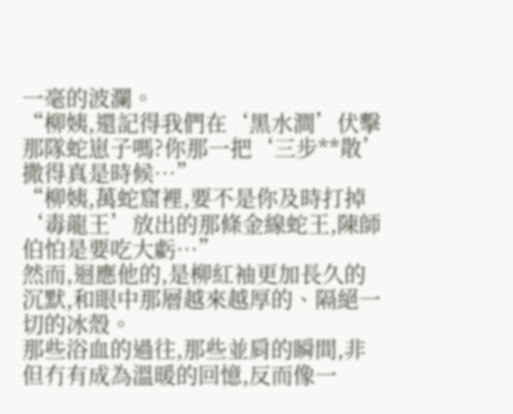一毫的波瀾。
“柳姨,還記得我們在‘黑水澗’伏擊那隊蛇崽子嗎?你那一把‘三步**散’撒得真是時候…”
“柳姨,萬蛇窟裡,要不是你及時打掉‘毒龍王’放出的那條金線蛇王,陳師伯怕是要吃大虧…”
然而,迴應他的,是柳紅袖更加長久的沉默,和眼中那層越來越厚的、隔絕一切的冰殼。
那些浴血的過往,那些並肩的瞬間,非但冇有成為溫暖的回憶,反而像一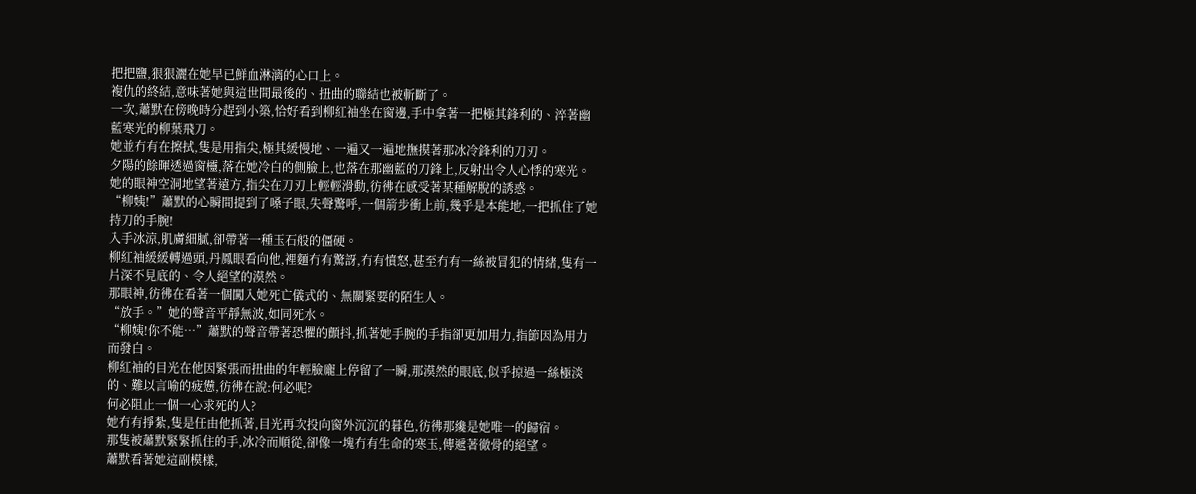把把鹽,狠狠灑在她早已鮮血淋漓的心口上。
複仇的終結,意味著她與這世間最後的、扭曲的聯結也被斬斷了。
一次,蕭默在傍晚時分趕到小築,恰好看到柳紅袖坐在窗邊,手中拿著一把極其鋒利的、淬著幽藍寒光的柳葉飛刀。
她並冇有在擦拭,隻是用指尖,極其緩慢地、一遍又一遍地撫摸著那冰冷鋒利的刀刃。
夕陽的餘暉透過窗欞,落在她冷白的側臉上,也落在那幽藍的刀鋒上,反射出令人心悸的寒光。
她的眼神空洞地望著遠方,指尖在刀刃上輕輕滑動,彷彿在感受著某種解脫的誘惑。
“柳姨!”蕭默的心瞬間提到了嗓子眼,失聲驚呼,一個箭步衝上前,幾乎是本能地,一把抓住了她持刀的手腕!
入手冰涼,肌膚細膩,卻帶著一種玉石般的僵硬。
柳紅袖緩緩轉過頭,丹鳳眼看向他,裡麵冇有驚訝,冇有憤怒,甚至冇有一絲被冒犯的情緒,隻有一片深不見底的、令人絕望的漠然。
那眼神,彷彿在看著一個闖入她死亡儀式的、無關緊要的陌生人。
“放手。”她的聲音平靜無波,如同死水。
“柳姨!你不能…”蕭默的聲音帶著恐懼的顫抖,抓著她手腕的手指卻更加用力,指節因為用力而發白。
柳紅袖的目光在他因緊張而扭曲的年輕臉龐上停留了一瞬,那漠然的眼底,似乎掠過一絲極淡的、難以言喻的疲憊,彷彿在說:何必呢?
何必阻止一個一心求死的人?
她冇有掙紮,隻是任由他抓著,目光再次投向窗外沉沉的暮色,彷彿那纔是她唯一的歸宿。
那隻被蕭默緊緊抓住的手,冰冷而順從,卻像一塊冇有生命的寒玉,傳遞著徹骨的絕望。
蕭默看著她這副模樣,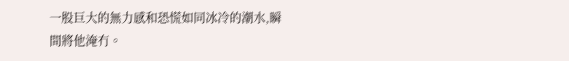一股巨大的無力感和恐慌如同冰冷的潮水,瞬間將他淹冇。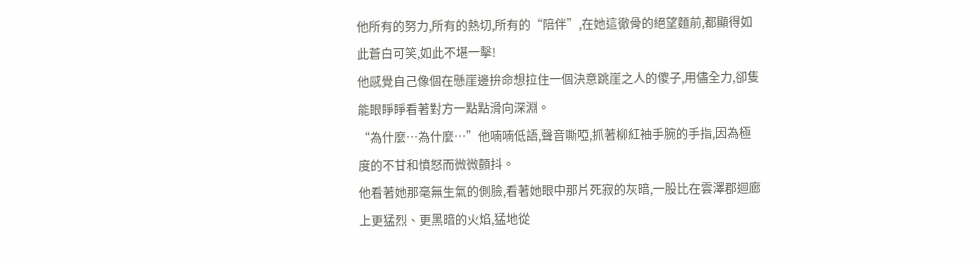他所有的努力,所有的熱切,所有的“陪伴”,在她這徹骨的絕望麵前,都顯得如此蒼白可笑,如此不堪一擊!
他感覺自己像個在懸崖邊拚命想拉住一個決意跳崖之人的傻子,用儘全力,卻隻能眼睜睜看著對方一點點滑向深淵。
“為什麼…為什麼…”他喃喃低語,聲音嘶啞,抓著柳紅袖手腕的手指,因為極度的不甘和憤怒而微微顫抖。
他看著她那毫無生氣的側臉,看著她眼中那片死寂的灰暗,一股比在雲澤郡迴廊上更猛烈、更黑暗的火焰,猛地從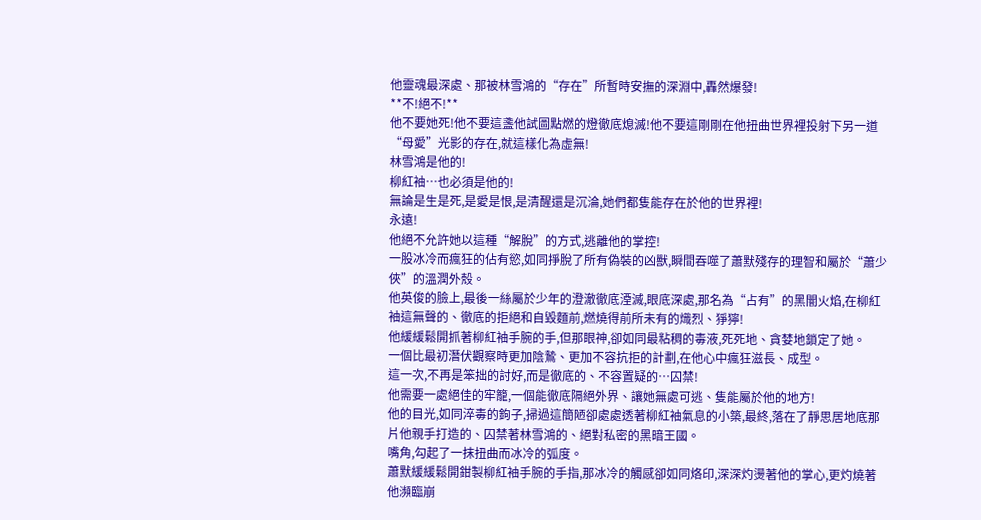他靈魂最深處、那被林雪鴻的“存在”所暫時安撫的深淵中,轟然爆發!
**不!絕不!**
他不要她死!他不要這盞他試圖點燃的燈徹底熄滅!他不要這剛剛在他扭曲世界裡投射下另一道“母愛”光影的存在,就這樣化為虛無!
林雪鴻是他的!
柳紅袖…也必須是他的!
無論是生是死,是愛是恨,是清醒還是沉淪,她們都隻能存在於他的世界裡!
永遠!
他絕不允許她以這種“解脫”的方式,逃離他的掌控!
一股冰冷而瘋狂的佔有慾,如同掙脫了所有偽裝的凶獸,瞬間吞噬了蕭默殘存的理智和屬於“蕭少俠”的溫潤外殼。
他英俊的臉上,最後一絲屬於少年的澄澈徹底湮滅,眼底深處,那名為“占有”的黑闇火焰,在柳紅袖這無聲的、徹底的拒絕和自毀麵前,燃燒得前所未有的熾烈、猙獰!
他緩緩鬆開抓著柳紅袖手腕的手,但那眼神,卻如同最粘稠的毒液,死死地、貪婪地鎖定了她。
一個比最初潛伏觀察時更加陰鷙、更加不容抗拒的計劃,在他心中瘋狂滋長、成型。
這一次,不再是笨拙的討好,而是徹底的、不容置疑的…囚禁!
他需要一處絕佳的牢籠,一個能徹底隔絕外界、讓她無處可逃、隻能屬於他的地方!
他的目光,如同淬毒的鉤子,掃過這簡陋卻處處透著柳紅袖氣息的小築,最終,落在了靜思居地底那片他親手打造的、囚禁著林雪鴻的、絕對私密的黑暗王國。
嘴角,勾起了一抹扭曲而冰冷的弧度。
蕭默緩緩鬆開鉗製柳紅袖手腕的手指,那冰冷的觸感卻如同烙印,深深灼燙著他的掌心,更灼燒著他瀕臨崩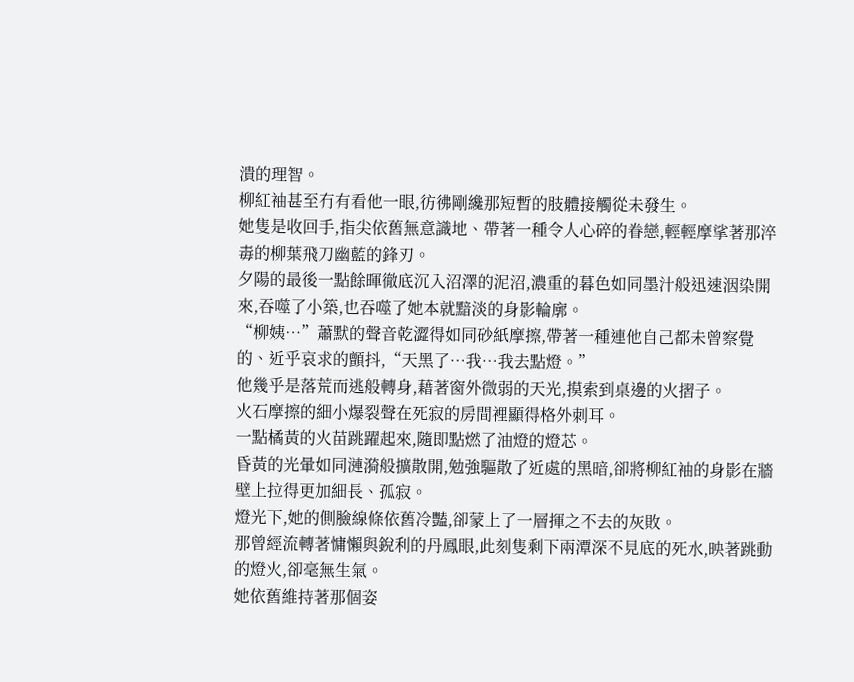潰的理智。
柳紅袖甚至冇有看他一眼,彷彿剛纔那短暫的肢體接觸從未發生。
她隻是收回手,指尖依舊無意識地、帶著一種令人心碎的眷戀,輕輕摩挲著那淬毒的柳葉飛刀幽藍的鋒刃。
夕陽的最後一點餘暉徹底沉入沼澤的泥沼,濃重的暮色如同墨汁般迅速洇染開來,吞噬了小築,也吞噬了她本就黯淡的身影輪廓。
“柳姨…”蕭默的聲音乾澀得如同砂紙摩擦,帶著一種連他自己都未曾察覺的、近乎哀求的顫抖,“天黑了…我…我去點燈。”
他幾乎是落荒而逃般轉身,藉著窗外微弱的天光,摸索到桌邊的火摺子。
火石摩擦的細小爆裂聲在死寂的房間裡顯得格外刺耳。
一點橘黃的火苗跳躍起來,隨即點燃了油燈的燈芯。
昏黃的光暈如同漣漪般擴散開,勉強驅散了近處的黑暗,卻將柳紅袖的身影在牆壁上拉得更加細長、孤寂。
燈光下,她的側臉線條依舊冷豔,卻蒙上了一層揮之不去的灰敗。
那曾經流轉著慵懶與銳利的丹鳳眼,此刻隻剩下兩潭深不見底的死水,映著跳動的燈火,卻毫無生氣。
她依舊維持著那個姿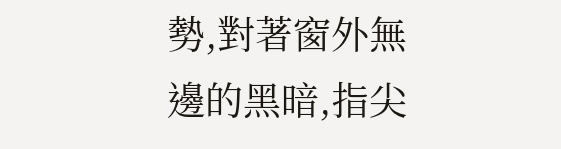勢,對著窗外無邊的黑暗,指尖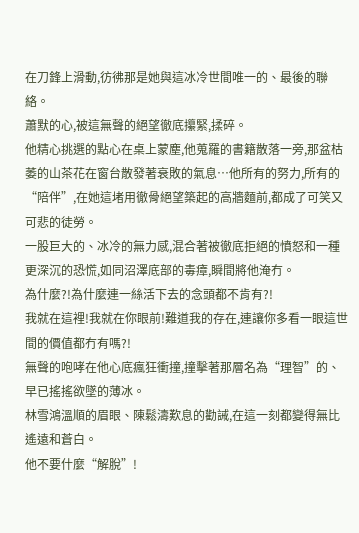在刀鋒上滑動,彷彿那是她與這冰冷世間唯一的、最後的聯絡。
蕭默的心,被這無聲的絕望徹底攥緊,揉碎。
他精心挑選的點心在桌上蒙塵,他蒐羅的書籍散落一旁,那盆枯萎的山茶花在窗台散發著衰敗的氣息…他所有的努力,所有的“陪伴”,在她這堵用徹骨絕望築起的高牆麵前,都成了可笑又可悲的徒勞。
一股巨大的、冰冷的無力感,混合著被徹底拒絕的憤怒和一種更深沉的恐慌,如同沼澤底部的毒瘴,瞬間將他淹冇。
為什麼?!為什麼連一絲活下去的念頭都不肯有?!
我就在這裡!我就在你眼前!難道我的存在,連讓你多看一眼這世間的價值都冇有嗎?!
無聲的咆哮在他心底瘋狂衝撞,撞擊著那層名為“理智”的、早已搖搖欲墜的薄冰。
林雪鴻溫順的眉眼、陳鬆濤歎息的勸誡,在這一刻都變得無比遙遠和蒼白。
他不要什麼“解脫”!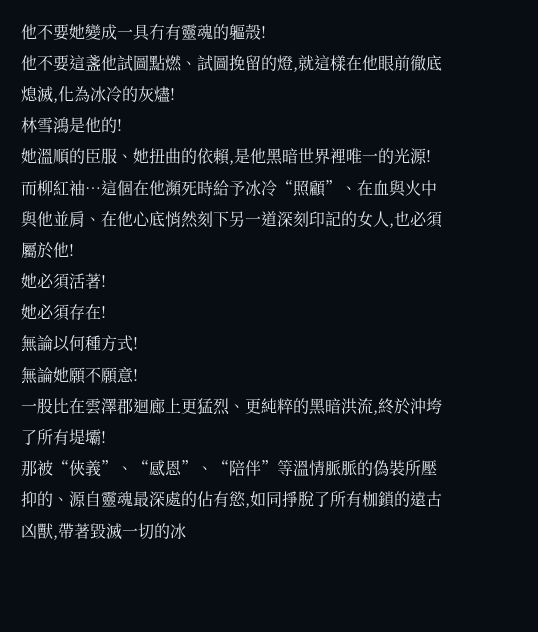他不要她變成一具冇有靈魂的軀殼!
他不要這盞他試圖點燃、試圖挽留的燈,就這樣在他眼前徹底熄滅,化為冰冷的灰燼!
林雪鴻是他的!
她溫順的臣服、她扭曲的依賴,是他黑暗世界裡唯一的光源!
而柳紅袖…這個在他瀕死時給予冰冷“照顧”、在血與火中與他並肩、在他心底悄然刻下另一道深刻印記的女人,也必須屬於他!
她必須活著!
她必須存在!
無論以何種方式!
無論她願不願意!
一股比在雲澤郡迴廊上更猛烈、更純粹的黑暗洪流,終於沖垮了所有堤壩!
那被“俠義”、“感恩”、“陪伴”等溫情脈脈的偽裝所壓抑的、源自靈魂最深處的佔有慾,如同掙脫了所有枷鎖的遠古凶獸,帶著毀滅一切的冰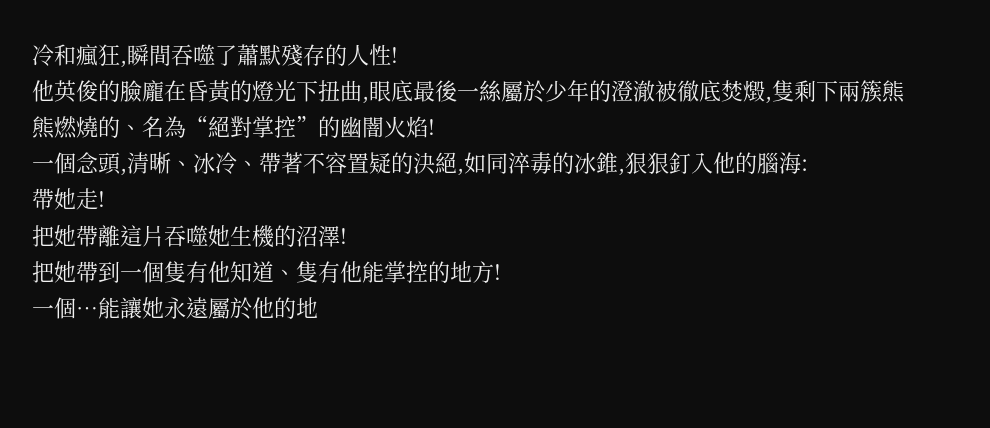冷和瘋狂,瞬間吞噬了蕭默殘存的人性!
他英俊的臉龐在昏黃的燈光下扭曲,眼底最後一絲屬於少年的澄澈被徹底焚燬,隻剩下兩簇熊熊燃燒的、名為“絕對掌控”的幽闇火焰!
一個念頭,清晰、冰冷、帶著不容置疑的決絕,如同淬毒的冰錐,狠狠釘入他的腦海:
帶她走!
把她帶離這片吞噬她生機的沼澤!
把她帶到一個隻有他知道、隻有他能掌控的地方!
一個…能讓她永遠屬於他的地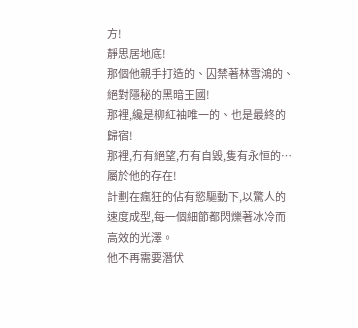方!
靜思居地底!
那個他親手打造的、囚禁著林雪鴻的、絕對隱秘的黑暗王國!
那裡,纔是柳紅袖唯一的、也是最終的歸宿!
那裡,冇有絕望,冇有自毀,隻有永恒的…屬於他的存在!
計劃在瘋狂的佔有慾驅動下,以驚人的速度成型,每一個細節都閃爍著冰冷而高效的光澤。
他不再需要潛伏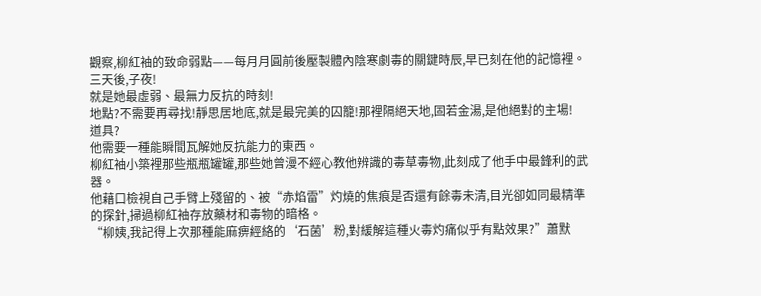觀察,柳紅袖的致命弱點——每月月圓前後壓製體內陰寒劇毒的關鍵時辰,早已刻在他的記憶裡。
三天後,子夜!
就是她最虛弱、最無力反抗的時刻!
地點?不需要再尋找!靜思居地底,就是最完美的囚籠!那裡隔絕天地,固若金湯,是他絕對的主場!
道具?
他需要一種能瞬間瓦解她反抗能力的東西。
柳紅袖小築裡那些瓶瓶罐罐,那些她曾漫不經心教他辨識的毒草毒物,此刻成了他手中最鋒利的武器。
他藉口檢視自己手臂上殘留的、被“赤焰雷”灼燒的焦痕是否還有餘毒未清,目光卻如同最精準的探針,掃過柳紅袖存放藥材和毒物的暗格。
“柳姨,我記得上次那種能麻痹經絡的‘石菌’粉,對緩解這種火毒灼痛似乎有點效果?”蕭默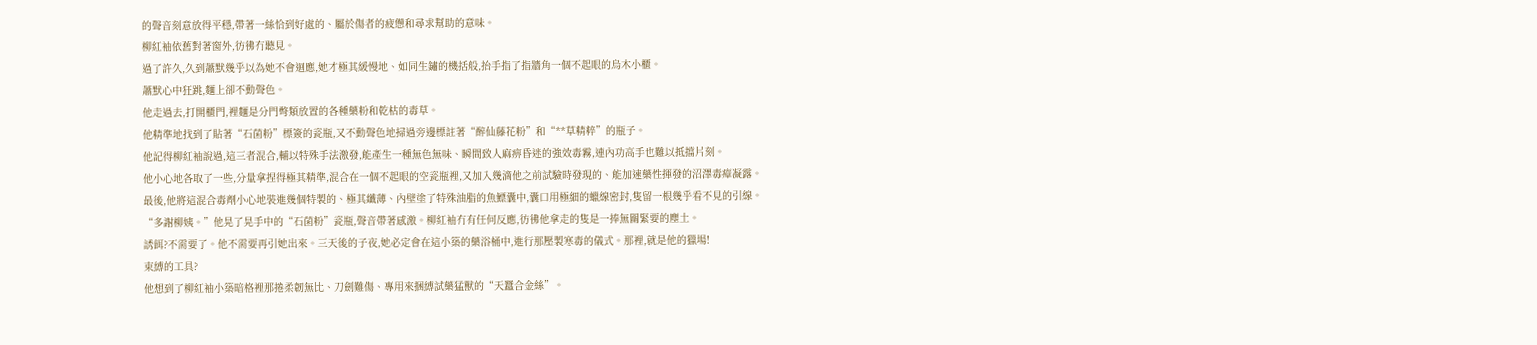的聲音刻意放得平穩,帶著一絲恰到好處的、屬於傷者的疲憊和尋求幫助的意味。
柳紅袖依舊對著窗外,彷彿冇聽見。
過了許久,久到蕭默幾乎以為她不會迴應,她才極其緩慢地、如同生鏽的機括般,抬手指了指牆角一個不起眼的烏木小櫃。
蕭默心中狂跳,麵上卻不動聲色。
他走過去,打開櫃門,裡麵是分門彆類放置的各種藥粉和乾枯的毒草。
他精準地找到了貼著“石菌粉”標簽的瓷瓶,又不動聲色地掃過旁邊標註著“醉仙藤花粉”和“**草精粹”的瓶子。
他記得柳紅袖說過,這三者混合,輔以特殊手法激發,能產生一種無色無味、瞬間致人麻痹昏迷的強效毒霧,連內功高手也難以抵擋片刻。
他小心地各取了一些,分量拿捏得極其精準,混合在一個不起眼的空瓷瓶裡,又加入幾滴他之前試驗時發現的、能加速藥性揮發的沼澤毒瘴凝露。
最後,他將這混合毒劑小心地裝進幾個特製的、極其纖薄、內壁塗了特殊油脂的魚鰾囊中,囊口用極細的蠟線密封,隻留一根幾乎看不見的引線。
“多謝柳姨。”他晃了晃手中的“石菌粉”瓷瓶,聲音帶著感激。柳紅袖冇有任何反應,彷彿他拿走的隻是一捧無關緊要的塵土。
誘餌?不需要了。他不需要再引她出來。三天後的子夜,她必定會在這小築的藥浴桶中,進行那壓製寒毒的儀式。那裡,就是他的獵場!
束縛的工具?
他想到了柳紅袖小築暗格裡那捲柔韌無比、刀劍難傷、專用來捆縛試藥猛獸的“天蠶合金絲”。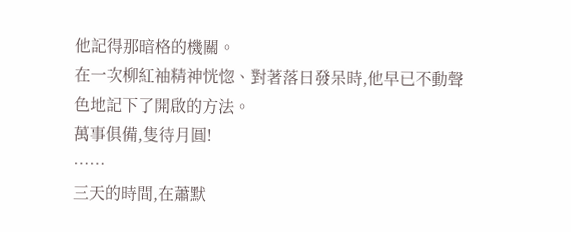他記得那暗格的機關。
在一次柳紅袖精神恍惚、對著落日發呆時,他早已不動聲色地記下了開啟的方法。
萬事俱備,隻待月圓!
……
三天的時間,在蕭默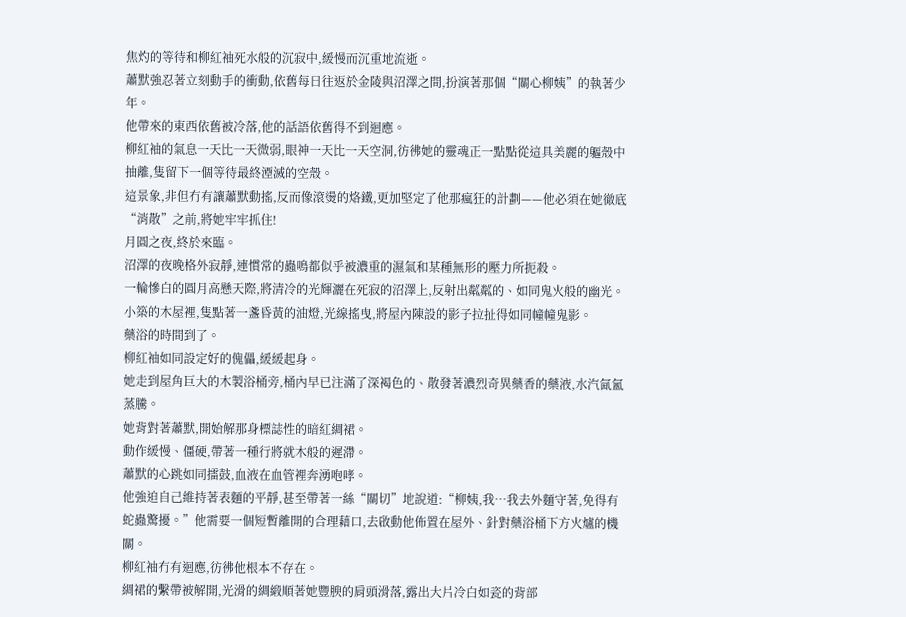焦灼的等待和柳紅袖死水般的沉寂中,緩慢而沉重地流逝。
蕭默強忍著立刻動手的衝動,依舊每日往返於金陵與沼澤之間,扮演著那個“關心柳姨”的執著少年。
他帶來的東西依舊被冷落,他的話語依舊得不到迴應。
柳紅袖的氣息一天比一天微弱,眼神一天比一天空洞,彷彿她的靈魂正一點點從這具美麗的軀殼中抽離,隻留下一個等待最終湮滅的空殼。
這景象,非但冇有讓蕭默動搖,反而像滾燙的烙鐵,更加堅定了他那瘋狂的計劃——他必須在她徹底“消散”之前,將她牢牢抓住!
月圓之夜,終於來臨。
沼澤的夜晚格外寂靜,連慣常的蟲鳴都似乎被濃重的濕氣和某種無形的壓力所扼殺。
一輪慘白的圓月高懸天際,將清冷的光輝灑在死寂的沼澤上,反射出粼粼的、如同鬼火般的幽光。
小築的木屋裡,隻點著一盞昏黃的油燈,光線搖曳,將屋內陳設的影子拉扯得如同幢幢鬼影。
藥浴的時間到了。
柳紅袖如同設定好的傀儡,緩緩起身。
她走到屋角巨大的木製浴桶旁,桶內早已注滿了深褐色的、散發著濃烈奇異藥香的藥液,水汽氤氳蒸騰。
她背對著蕭默,開始解那身標誌性的暗紅綢裙。
動作緩慢、僵硬,帶著一種行將就木般的遲滯。
蕭默的心跳如同擂鼓,血液在血管裡奔湧咆哮。
他強迫自己維持著表麵的平靜,甚至帶著一絲“關切”地說道:“柳姨,我…我去外麵守著,免得有蛇蟲驚擾。”他需要一個短暫離開的合理藉口,去啟動他佈置在屋外、針對藥浴桶下方火爐的機關。
柳紅袖冇有迴應,彷彿他根本不存在。
綢裙的繫帶被解開,光滑的綢緞順著她豐腴的肩頭滑落,露出大片冷白如瓷的背部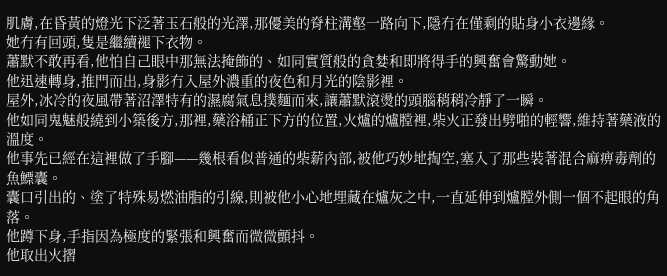肌膚,在昏黃的燈光下泛著玉石般的光澤,那優美的脊柱溝壑一路向下,隱冇在僅剩的貼身小衣邊緣。
她冇有回頭,隻是繼續褪下衣物。
蕭默不敢再看,他怕自己眼中那無法掩飾的、如同實質般的貪婪和即將得手的興奮會驚動她。
他迅速轉身,推門而出,身影冇入屋外濃重的夜色和月光的陰影裡。
屋外,冰冷的夜風帶著沼澤特有的濕腐氣息撲麵而來,讓蕭默滾燙的頭腦稍稍冷靜了一瞬。
他如同鬼魅般繞到小築後方,那裡,藥浴桶正下方的位置,火爐的爐膛裡,柴火正發出劈啪的輕響,維持著藥液的溫度。
他事先已經在這裡做了手腳——幾根看似普通的柴薪內部,被他巧妙地掏空,塞入了那些裝著混合麻痹毒劑的魚鰾囊。
囊口引出的、塗了特殊易燃油脂的引線,則被他小心地埋藏在爐灰之中,一直延伸到爐膛外側一個不起眼的角落。
他蹲下身,手指因為極度的緊張和興奮而微微顫抖。
他取出火摺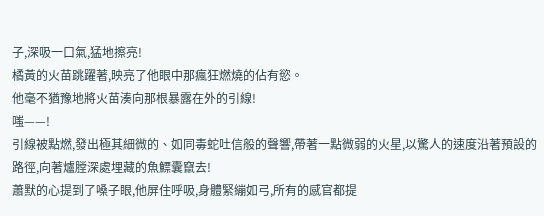子,深吸一口氣,猛地擦亮!
橘黃的火苗跳躍著,映亮了他眼中那瘋狂燃燒的佔有慾。
他毫不猶豫地將火苗湊向那根暴露在外的引線!
嗤——!
引線被點燃,發出極其細微的、如同毒蛇吐信般的聲響,帶著一點微弱的火星,以驚人的速度沿著預設的路徑,向著爐膛深處埋藏的魚鰾囊竄去!
蕭默的心提到了嗓子眼,他屏住呼吸,身體緊繃如弓,所有的感官都提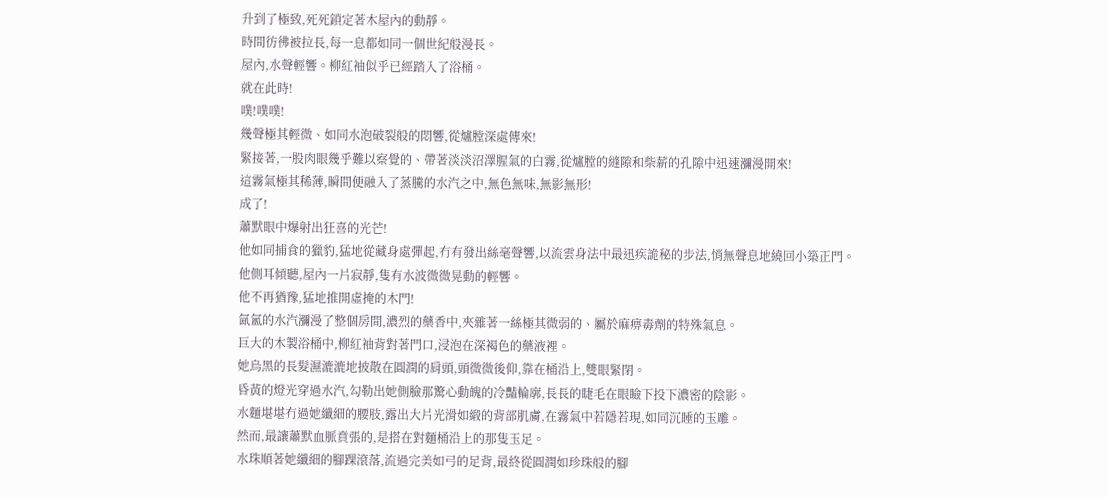升到了極致,死死鎖定著木屋內的動靜。
時間彷彿被拉長,每一息都如同一個世紀般漫長。
屋內,水聲輕響。柳紅袖似乎已經踏入了浴桶。
就在此時!
噗!噗噗!
幾聲極其輕微、如同水泡破裂般的悶響,從爐膛深處傳來!
緊接著,一股肉眼幾乎難以察覺的、帶著淡淡沼澤腥氣的白霧,從爐膛的縫隙和柴薪的孔隙中迅速瀰漫開來!
這霧氣極其稀薄,瞬間便融入了蒸騰的水汽之中,無色無味,無影無形!
成了!
蕭默眼中爆射出狂喜的光芒!
他如同捕食的獵豹,猛地從藏身處彈起,冇有發出絲毫聲響,以流雲身法中最迅疾詭秘的步法,悄無聲息地繞回小築正門。
他側耳傾聽,屋內一片寂靜,隻有水波微微晃動的輕響。
他不再猶豫,猛地推開虛掩的木門!
氤氳的水汽瀰漫了整個房間,濃烈的藥香中,夾雜著一絲極其微弱的、屬於麻痹毒劑的特殊氣息。
巨大的木製浴桶中,柳紅袖背對著門口,浸泡在深褐色的藥液裡。
她烏黑的長髮濕漉漉地披散在圓潤的肩頭,頭微微後仰,靠在桶沿上,雙眼緊閉。
昏黃的燈光穿過水汽,勾勒出她側臉那驚心動魄的冷豔輪廓,長長的睫毛在眼瞼下投下濃密的陰影。
水麵堪堪冇過她纖細的腰肢,露出大片光滑如緞的背部肌膚,在霧氣中若隱若現,如同沉睡的玉雕。
然而,最讓蕭默血脈賁張的,是搭在對麵桶沿上的那隻玉足。
水珠順著她纖細的腳踝滾落,流過完美如弓的足背,最終從圓潤如珍珠般的腳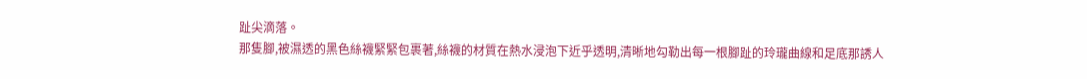趾尖滴落。
那隻腳,被濕透的黑色絲襪緊緊包裹著,絲襪的材質在熱水浸泡下近乎透明,清晰地勾勒出每一根腳趾的玲瓏曲線和足底那誘人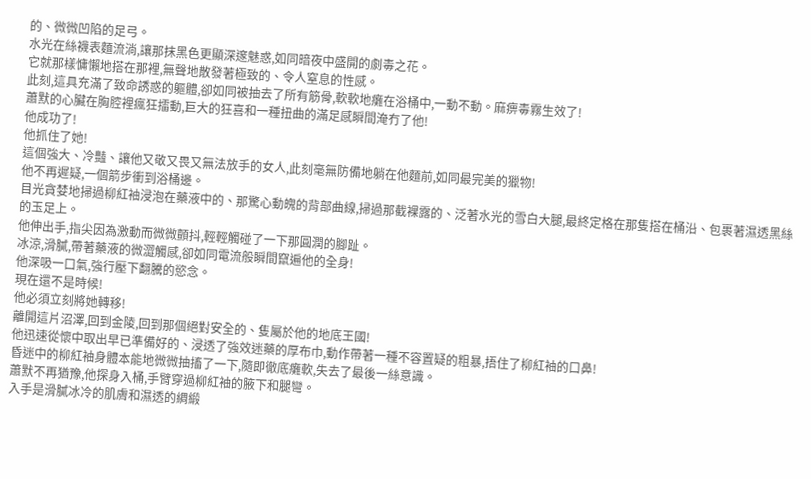的、微微凹陷的足弓。
水光在絲襪表麵流淌,讓那抹黑色更顯深邃魅惑,如同暗夜中盛開的劇毒之花。
它就那樣慵懶地搭在那裡,無聲地散發著極致的、令人窒息的性感。
此刻,這具充滿了致命誘惑的軀體,卻如同被抽去了所有筋骨,軟軟地癱在浴桶中,一動不動。麻痹毒霧生效了!
蕭默的心臟在胸腔裡瘋狂擂動,巨大的狂喜和一種扭曲的滿足感瞬間淹冇了他!
他成功了!
他抓住了她!
這個強大、冷豔、讓他又敬又畏又無法放手的女人,此刻毫無防備地躺在他麵前,如同最完美的獵物!
他不再遲疑,一個箭步衝到浴桶邊。
目光貪婪地掃過柳紅袖浸泡在藥液中的、那驚心動魄的背部曲線,掃過那截裸露的、泛著水光的雪白大腿,最終定格在那隻搭在桶沿、包裹著濕透黑絲的玉足上。
他伸出手,指尖因為激動而微微顫抖,輕輕觸碰了一下那圓潤的腳趾。
冰涼,滑膩,帶著藥液的微澀觸感,卻如同電流般瞬間竄遍他的全身!
他深吸一口氣,強行壓下翻騰的慾念。
現在還不是時候!
他必須立刻將她轉移!
離開這片沼澤,回到金陵,回到那個絕對安全的、隻屬於他的地底王國!
他迅速從懷中取出早已準備好的、浸透了強效迷藥的厚布巾,動作帶著一種不容置疑的粗暴,捂住了柳紅袖的口鼻!
昏迷中的柳紅袖身體本能地微微抽搐了一下,隨即徹底癱軟,失去了最後一絲意識。
蕭默不再猶豫,他探身入桶,手臂穿過柳紅袖的腋下和腿彎。
入手是滑膩冰冷的肌膚和濕透的綢緞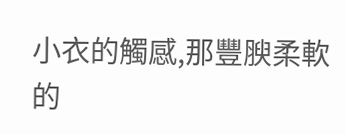小衣的觸感,那豐腴柔軟的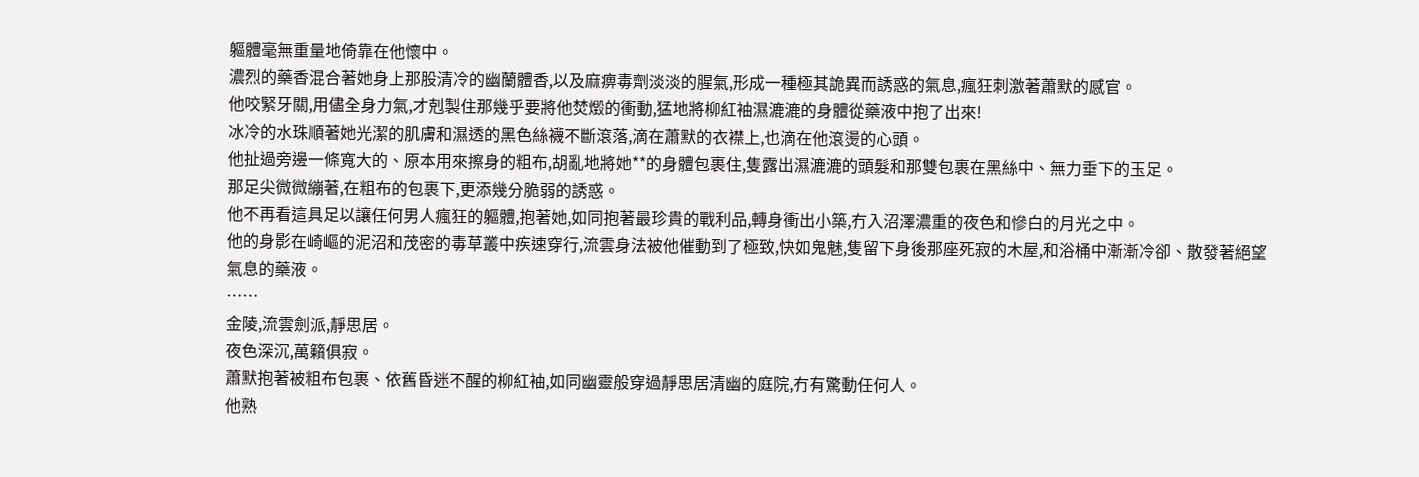軀體毫無重量地倚靠在他懷中。
濃烈的藥香混合著她身上那股清冷的幽蘭體香,以及麻痹毒劑淡淡的腥氣,形成一種極其詭異而誘惑的氣息,瘋狂刺激著蕭默的感官。
他咬緊牙關,用儘全身力氣,才剋製住那幾乎要將他焚燬的衝動,猛地將柳紅袖濕漉漉的身體從藥液中抱了出來!
冰冷的水珠順著她光潔的肌膚和濕透的黑色絲襪不斷滾落,滴在蕭默的衣襟上,也滴在他滾燙的心頭。
他扯過旁邊一條寬大的、原本用來擦身的粗布,胡亂地將她**的身體包裹住,隻露出濕漉漉的頭髮和那雙包裹在黑絲中、無力垂下的玉足。
那足尖微微繃著,在粗布的包裹下,更添幾分脆弱的誘惑。
他不再看這具足以讓任何男人瘋狂的軀體,抱著她,如同抱著最珍貴的戰利品,轉身衝出小築,冇入沼澤濃重的夜色和慘白的月光之中。
他的身影在崎嶇的泥沼和茂密的毒草叢中疾速穿行,流雲身法被他催動到了極致,快如鬼魅,隻留下身後那座死寂的木屋,和浴桶中漸漸冷卻、散發著絕望氣息的藥液。
……
金陵,流雲劍派,靜思居。
夜色深沉,萬籟俱寂。
蕭默抱著被粗布包裹、依舊昏迷不醒的柳紅袖,如同幽靈般穿過靜思居清幽的庭院,冇有驚動任何人。
他熟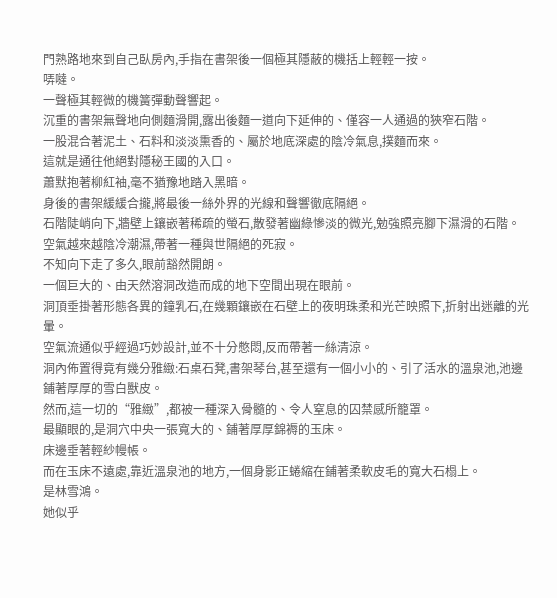門熟路地來到自己臥房內,手指在書架後一個極其隱蔽的機括上輕輕一按。
哢噠。
一聲極其輕微的機簧彈動聲響起。
沉重的書架無聲地向側麵滑開,露出後麵一道向下延伸的、僅容一人通過的狹窄石階。
一股混合著泥土、石料和淡淡熏香的、屬於地底深處的陰冷氣息,撲麵而來。
這就是通往他絕對隱秘王國的入口。
蕭默抱著柳紅袖,毫不猶豫地踏入黑暗。
身後的書架緩緩合攏,將最後一絲外界的光線和聲響徹底隔絕。
石階陡峭向下,牆壁上鑲嵌著稀疏的螢石,散發著幽綠慘淡的微光,勉強照亮腳下濕滑的石階。
空氣越來越陰冷潮濕,帶著一種與世隔絕的死寂。
不知向下走了多久,眼前豁然開朗。
一個巨大的、由天然溶洞改造而成的地下空間出現在眼前。
洞頂垂掛著形態各異的鐘乳石,在幾顆鑲嵌在石壁上的夜明珠柔和光芒映照下,折射出迷離的光暈。
空氣流通似乎經過巧妙設計,並不十分憋悶,反而帶著一絲清涼。
洞內佈置得竟有幾分雅緻:石桌石凳,書架琴台,甚至還有一個小小的、引了活水的溫泉池,池邊鋪著厚厚的雪白獸皮。
然而,這一切的“雅緻”,都被一種深入骨髓的、令人窒息的囚禁感所籠罩。
最顯眼的,是洞穴中央一張寬大的、鋪著厚厚錦褥的玉床。
床邊垂著輕紗幔帳。
而在玉床不遠處,靠近溫泉池的地方,一個身影正蜷縮在鋪著柔軟皮毛的寬大石榻上。
是林雪鴻。
她似乎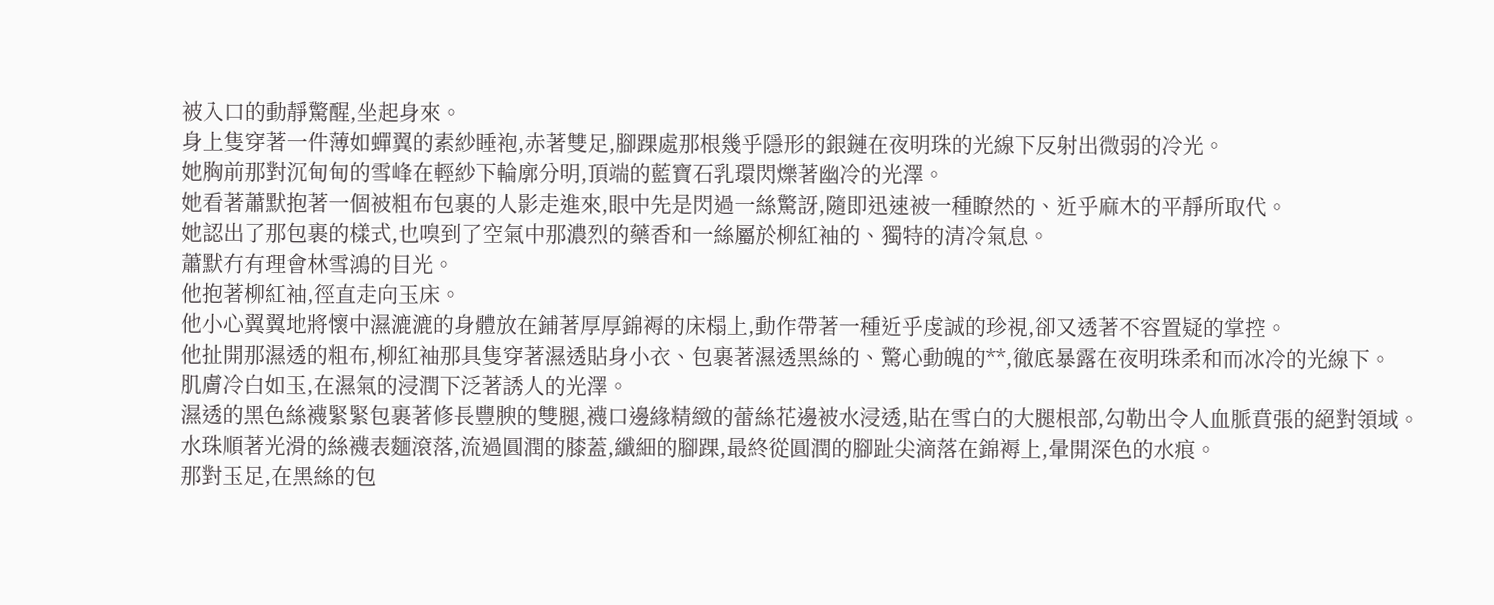被入口的動靜驚醒,坐起身來。
身上隻穿著一件薄如蟬翼的素紗睡袍,赤著雙足,腳踝處那根幾乎隱形的銀鏈在夜明珠的光線下反射出微弱的冷光。
她胸前那對沉甸甸的雪峰在輕紗下輪廓分明,頂端的藍寶石乳環閃爍著幽冷的光澤。
她看著蕭默抱著一個被粗布包裹的人影走進來,眼中先是閃過一絲驚訝,隨即迅速被一種瞭然的、近乎麻木的平靜所取代。
她認出了那包裹的樣式,也嗅到了空氣中那濃烈的藥香和一絲屬於柳紅袖的、獨特的清冷氣息。
蕭默冇有理會林雪鴻的目光。
他抱著柳紅袖,徑直走向玉床。
他小心翼翼地將懷中濕漉漉的身體放在鋪著厚厚錦褥的床榻上,動作帶著一種近乎虔誠的珍視,卻又透著不容置疑的掌控。
他扯開那濕透的粗布,柳紅袖那具隻穿著濕透貼身小衣、包裹著濕透黑絲的、驚心動魄的**,徹底暴露在夜明珠柔和而冰冷的光線下。
肌膚冷白如玉,在濕氣的浸潤下泛著誘人的光澤。
濕透的黑色絲襪緊緊包裹著修長豐腴的雙腿,襪口邊緣精緻的蕾絲花邊被水浸透,貼在雪白的大腿根部,勾勒出令人血脈賁張的絕對領域。
水珠順著光滑的絲襪表麵滾落,流過圓潤的膝蓋,纖細的腳踝,最終從圓潤的腳趾尖滴落在錦褥上,暈開深色的水痕。
那對玉足,在黑絲的包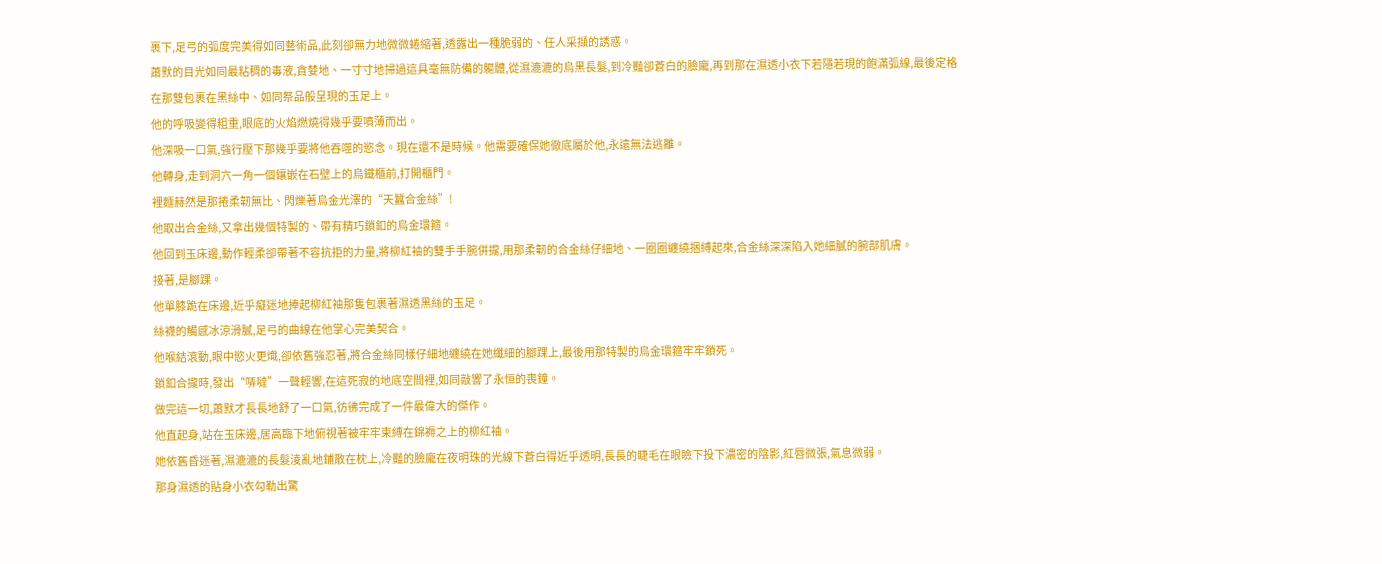裹下,足弓的弧度完美得如同藝術品,此刻卻無力地微微蜷縮著,透露出一種脆弱的、任人采擷的誘惑。
蕭默的目光如同最粘稠的毒液,貪婪地、一寸寸地掃過這具毫無防備的軀體,從濕漉漉的烏黑長髮,到冷豔卻蒼白的臉龐,再到那在濕透小衣下若隱若現的飽滿弧線,最後定格在那雙包裹在黑絲中、如同祭品般呈現的玉足上。
他的呼吸變得粗重,眼底的火焰燃燒得幾乎要噴薄而出。
他深吸一口氣,強行壓下那幾乎要將他吞噬的慾念。現在還不是時候。他需要確保她徹底屬於他,永遠無法逃離。
他轉身,走到洞穴一角一個鑲嵌在石壁上的烏鐵櫃前,打開櫃門。
裡麵赫然是那捲柔韌無比、閃爍著烏金光澤的“天蠶合金絲”!
他取出合金絲,又拿出幾個特製的、帶有精巧鎖釦的烏金環箍。
他回到玉床邊,動作輕柔卻帶著不容抗拒的力量,將柳紅袖的雙手手腕併攏,用那柔韌的合金絲仔細地、一圈圈纏繞捆縛起來,合金絲深深陷入她細膩的腕部肌膚。
接著,是腳踝。
他單膝跪在床邊,近乎癡迷地捧起柳紅袖那隻包裹著濕透黑絲的玉足。
絲襪的觸感冰涼滑膩,足弓的曲線在他掌心完美契合。
他喉結滾動,眼中慾火更熾,卻依舊強忍著,將合金絲同樣仔細地纏繞在她纖細的腳踝上,最後用那特製的烏金環箍牢牢鎖死。
鎖釦合攏時,發出“哢噠”一聲輕響,在這死寂的地底空間裡,如同敲響了永恒的喪鐘。
做完這一切,蕭默才長長地舒了一口氣,彷彿完成了一件最偉大的傑作。
他直起身,站在玉床邊,居高臨下地俯視著被牢牢束縛在錦褥之上的柳紅袖。
她依舊昏迷著,濕漉漉的長髮淩亂地鋪散在枕上,冷豔的臉龐在夜明珠的光線下蒼白得近乎透明,長長的睫毛在眼瞼下投下濃密的陰影,紅唇微張,氣息微弱。
那身濕透的貼身小衣勾勒出驚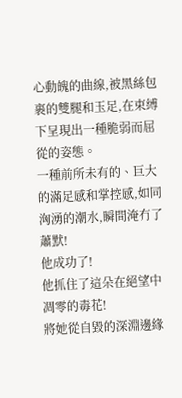心動魄的曲線,被黑絲包裹的雙腿和玉足,在束縛下呈現出一種脆弱而屈從的姿態。
一種前所未有的、巨大的滿足感和掌控感,如同洶湧的潮水,瞬間淹冇了蕭默!
他成功了!
他抓住了這朵在絕望中凋零的毒花!
將她從自毀的深淵邊緣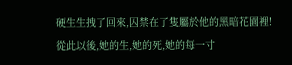硬生生拽了回來,囚禁在了隻屬於他的黑暗花園裡!
從此以後,她的生,她的死,她的每一寸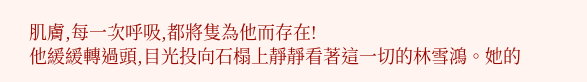肌膚,每一次呼吸,都將隻為他而存在!
他緩緩轉過頭,目光投向石榻上靜靜看著這一切的林雪鴻。她的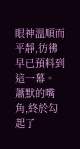眼神溫順而平靜,彷彿早已預料到這一幕。
蕭默的嘴角,終於勾起了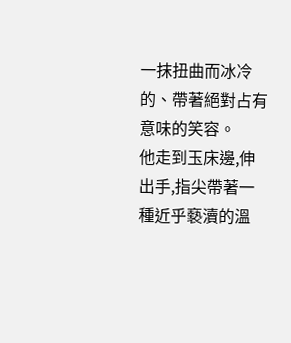一抹扭曲而冰冷的、帶著絕對占有意味的笑容。
他走到玉床邊,伸出手,指尖帶著一種近乎褻瀆的溫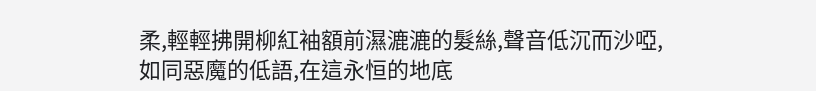柔,輕輕拂開柳紅袖額前濕漉漉的髮絲,聲音低沉而沙啞,如同惡魔的低語,在這永恒的地底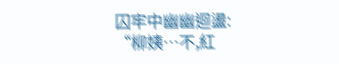囚牢中幽幽迴盪:
“柳姨…不,紅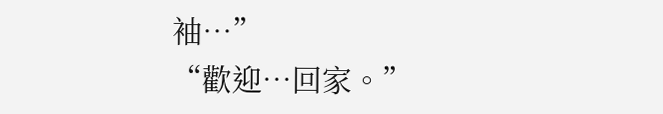袖…”
“歡迎…回家。”